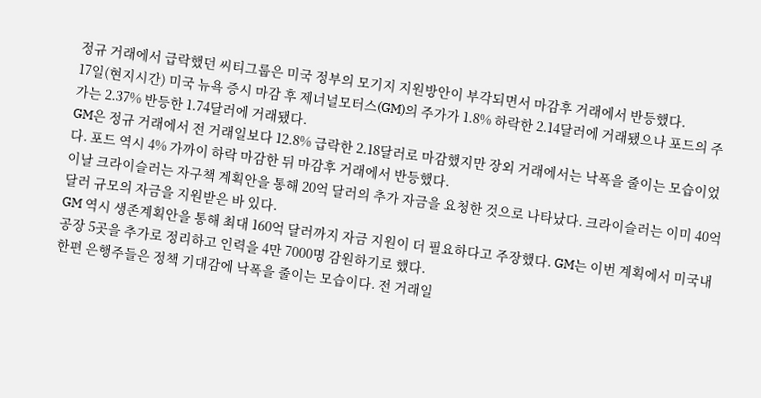정규 거래에서 급락했던 씨티그룹은 미국 정부의 모기지 지원방안이 부각되면서 마감후 거래에서 반등했다.
17일(현지시간) 미국 뉴욕 증시 마감 후 제너널모터스(GM)의 주가가 1.8% 하락한 2.14달러에 거래됐으나 포드의 주가는 2.37% 반등한 1.74달러에 거래됐다.
GM은 정규 거래에서 전 거래일보다 12.8% 급락한 2.18달러로 마감했지만 장외 거래에서는 낙폭을 줄이는 모습이었다. 포드 역시 4% 가까이 하락 마감한 뒤 마감후 거래에서 반등했다.
이날 크라이슬러는 자구책 계획안을 통해 20억 달러의 추가 자금을 요청한 것으로 나타났다. 크라이슬러는 이미 40억 달러 규모의 자금을 지원받은 바 있다.
GM 역시 생존계획안을 통해 최대 160억 달러까지 자금 지원이 더 필요하다고 주장했다. GM는 이번 계획에서 미국내 공장 5곳을 추가로 정리하고 인력을 4만 7000명 감원하기로 했다.
한편 은행주들은 정책 기대감에 낙폭을 줄이는 모습이다. 전 거래일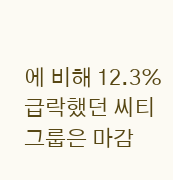에 비해 12.3% 급락했던 씨티그룹은 마감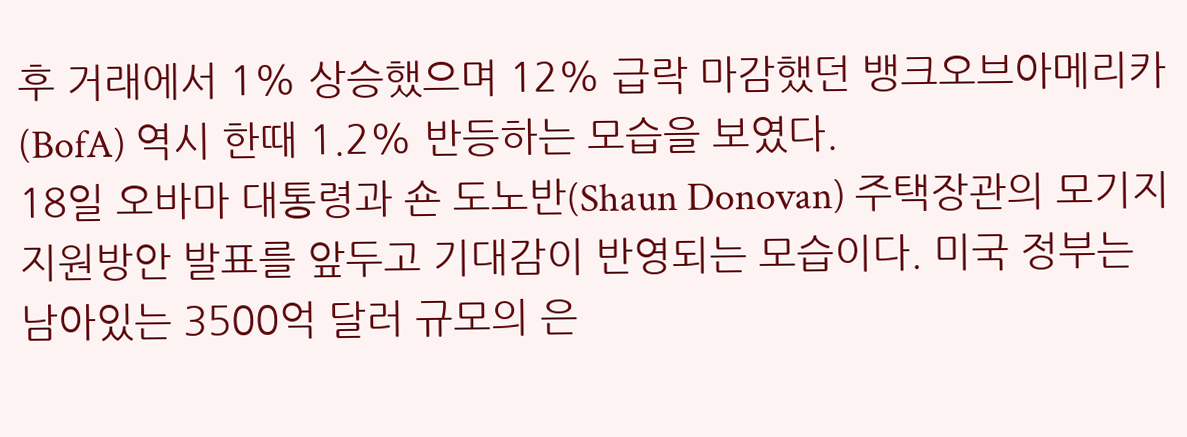후 거래에서 1% 상승했으며 12% 급락 마감했던 뱅크오브아메리카(BofA) 역시 한때 1.2% 반등하는 모습을 보였다.
18일 오바마 대통령과 숀 도노반(Shaun Donovan) 주택장관의 모기지 지원방안 발표를 앞두고 기대감이 반영되는 모습이다. 미국 정부는 남아있는 3500억 달러 규모의 은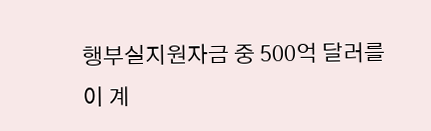행부실지원자금 중 500억 달러를 이 계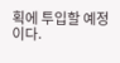획에 투입할 예정이다.